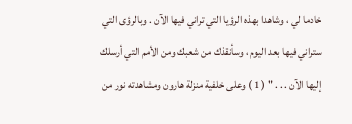خادما لي ، وشاهدا بهذه الرؤيا التي تراني فيها الآن . وبالرؤى التي
ستراني فيها بعد اليوم ، وسأنقذك من شعبك ومن الأمم التي أرسلك
إليها الآن . . . " ( 1 ) وعلى خلفية منزلة هارون ومشاهدته نور من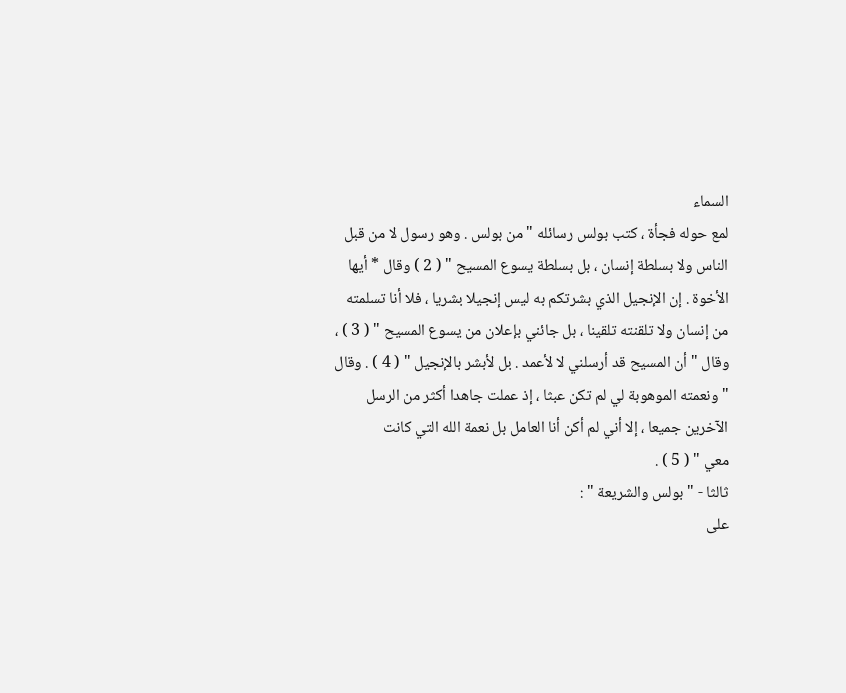السماء
لمع حوله فجأة ، كتب بولس رسائله " من بولس . وهو رسول لا من قبل
الناس ولا بسلطة إنسان ، بل بسلطة يسوع المسيح " ( 2 ) وقال * أيها
الأخوة . إن الإنجيل الذي بشرتكم به ليس إنجيلا بشريا ، فلا أنا تسلمته
من إنسان ولا تلقنته تلقينا ، بل جائني بإعلان من يسوع المسيح " ( 3 ) ،
وقال " أن المسيح قد أرسلني لا لأعمد . بل لأبشر بالإنجيل " ( 4 ) . وقال
" ونعمته الموهوبة لي لم تكن عبثا ، إذ عملت جاهدا أكثر من الرسل
الآخرين جميعا ، إلا أني لم أكن أنا العامل بل نعمة الله التي كانت
معي " ( 5 ) .
ثالثا - " بولس والشريعة " :
على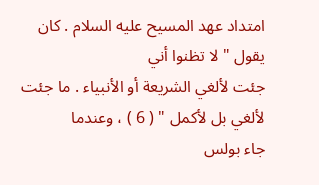امتداد عهد المسيح عليه السلام . كان يقول " لا تظنوا أني
جئت لألغي الشريعة أو الأنبياء . ما جئت لألغي بل لأكمل " ( 6 ) ، وعندما
جاء بولس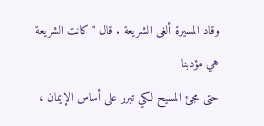وقاد المسيرة ألغى الشريعة . قال " كانت الشريعة هي مؤدبنا
حتى مجئ المسيح لكي تبرر على أساس الإيمان ،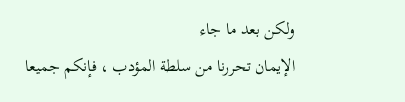ولكن بعد ما جاء
الإيمان تحررنا من سلطة المؤدب ، فإنكم جميعا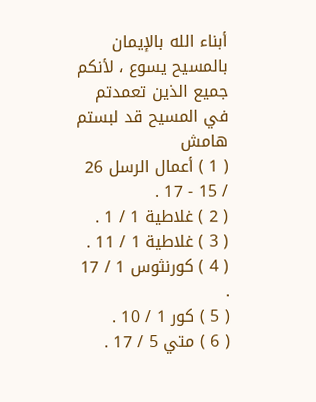أبناء الله بالإيمان
بالمسيح يسوع ، لأنكم جميع الذين تعمدتم في المسيح قد لبستم
هامش
( 1 ) أعمال الرسل 26 / 15 - 17 .
( 2 ) غلاطية 1 / 1 .
( 3 ) غلاطية 1 / 11 .
( 4 ) كورنثوس 1 / 17 .
( 5 ) كور 1 / 10 .
( 6 ) متي 5 / 17 .